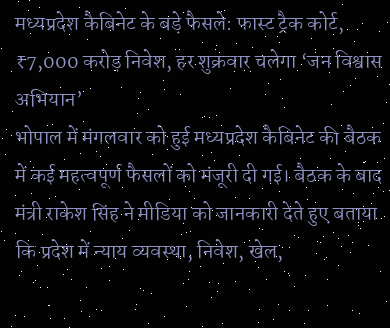मध्यप्रदेश कैबिनेट के बड़े फैसले: फास्ट ट्रैक कोर्ट, ₹7,000 करोड़ निवेश, हर शुक्रवार चलेगा ‘जन विश्वास अभियान’
भोपाल में मंगलवार को हुई मध्यप्रदेश कैबिनेट की बैठक में कई महत्वपूर्ण फैसलों को मंजूरी दी गई। बैठक के बाद मंत्री राकेश सिंह ने मीडिया को जानकारी देते हुए बताया कि प्रदेश में न्याय व्यवस्था, निवेश, खेल,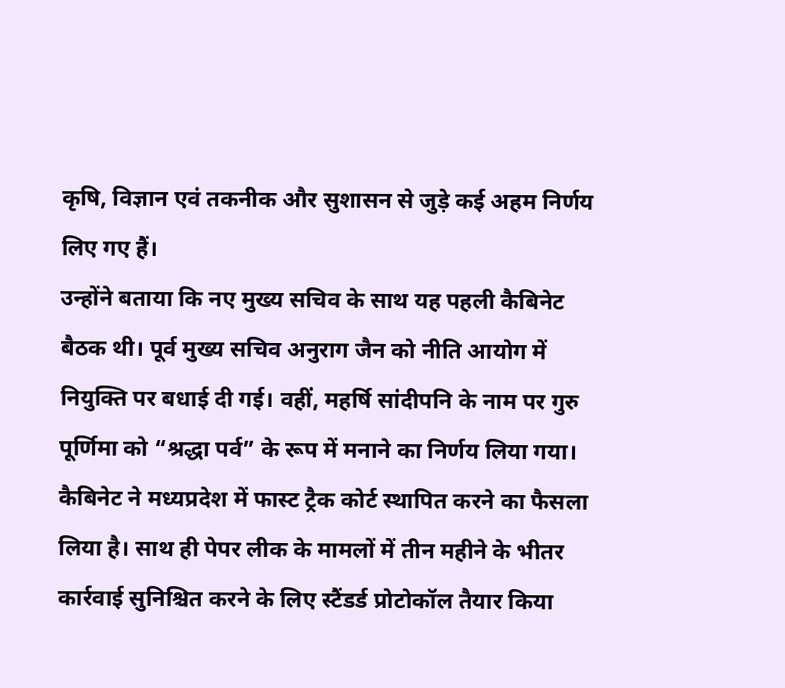कृषि, विज्ञान एवं तकनीक और सुशासन से जुड़े कई अहम निर्णय लिए गए हैं।
उन्होंने बताया कि नए मुख्य सचिव के साथ यह पहली कैबिनेट बैठक थी। पूर्व मुख्य सचिव अनुराग जैन को नीति आयोग में नियुक्ति पर बधाई दी गई। वहीं, महर्षि सांदीपनि के नाम पर गुरु पूर्णिमा को “श्रद्धा पर्व” के रूप में मनाने का निर्णय लिया गया।
कैबिनेट ने मध्यप्रदेश में फास्ट ट्रैक कोर्ट स्थापित करने का फैसला लिया है। साथ ही पेपर लीक के मामलों में तीन महीने के भीतर कार्रवाई सुनिश्चित करने के लिए स्टैंडर्ड प्रोटोकॉल तैयार किया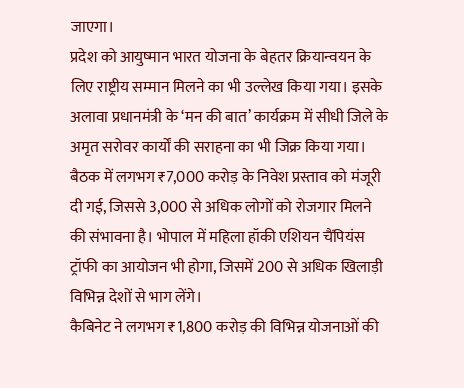जाएगा।
प्रदेश को आयुष्मान भारत योजना के बेहतर क्रियान्वयन के लिए राष्ट्रीय सम्मान मिलने का भी उल्लेख किया गया। इसके अलावा प्रधानमंत्री के ‘मन की बात’ कार्यक्रम में सीधी जिले के अमृत सरोवर कार्यों की सराहना का भी जिक्र किया गया।
बैठक में लगभग ₹7,000 करोड़ के निवेश प्रस्ताव को मंजूरी दी गई, जिससे 3,000 से अधिक लोगों को रोजगार मिलने की संभावना है। भोपाल में महिला हॉकी एशियन चैंपियंस ट्रॉफी का आयोजन भी होगा, जिसमें 200 से अधिक खिलाड़ी विभिन्न देशों से भाग लेंगे।
कैबिनेट ने लगभग ₹1,800 करोड़ की विभिन्न योजनाओं की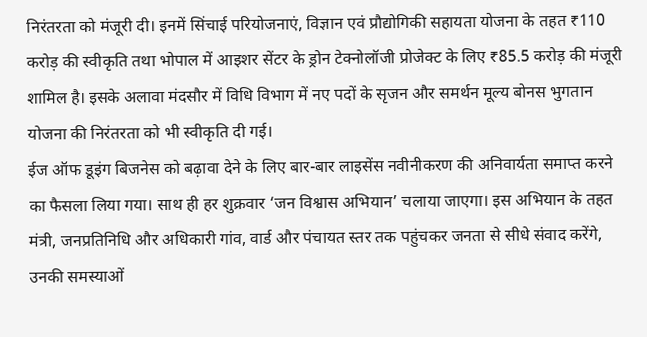निरंतरता को मंजूरी दी। इनमें सिंचाई परियोजनाएं, विज्ञान एवं प्रौद्योगिकी सहायता योजना के तहत ₹110 करोड़ की स्वीकृति तथा भोपाल में आइशर सेंटर के ड्रोन टेक्नोलॉजी प्रोजेक्ट के लिए ₹85.5 करोड़ की मंजूरी शामिल है। इसके अलावा मंदसौर में विधि विभाग में नए पदों के सृजन और समर्थन मूल्य बोनस भुगतान योजना की निरंतरता को भी स्वीकृति दी गई।
ईज ऑफ डूइंग बिजनेस को बढ़ावा देने के लिए बार-बार लाइसेंस नवीनीकरण की अनिवार्यता समाप्त करने का फैसला लिया गया। साथ ही हर शुक्रवार ‘जन विश्वास अभियान’ चलाया जाएगा। इस अभियान के तहत मंत्री, जनप्रतिनिधि और अधिकारी गांव, वार्ड और पंचायत स्तर तक पहुंचकर जनता से सीधे संवाद करेंगे, उनकी समस्याओं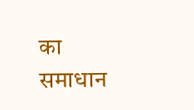का समाधान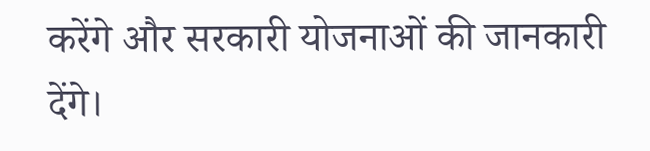करेंगे और सरकारी योजनाओं की जानकारी देंगे।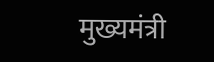मुख्यमंत्री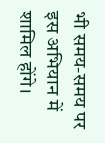भी समय-समय पर इस अभियान में शामिल होंगे।